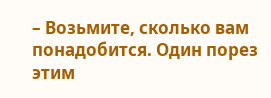– Возьмите, сколько вам понадобится. Один порез этим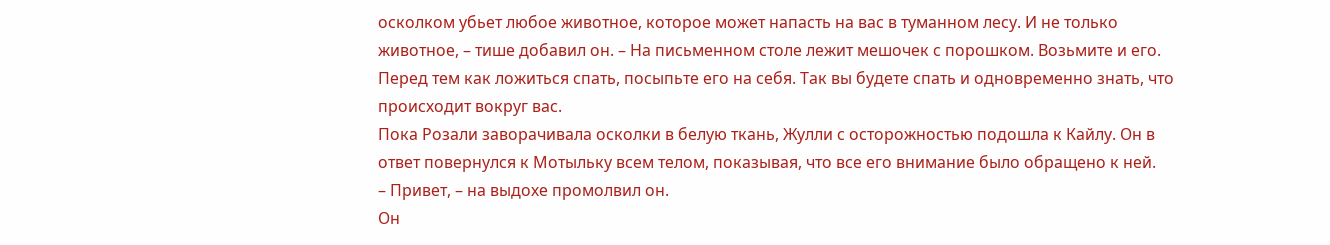осколком убьет любое животное, которое может напасть на вас в туманном лесу. И не только животное, – тише добавил он. – На письменном столе лежит мешочек с порошком. Возьмите и его. Перед тем как ложиться спать, посыпьте его на себя. Так вы будете спать и одновременно знать, что происходит вокруг вас.
Пока Розали заворачивала осколки в белую ткань, Жулли с осторожностью подошла к Кайлу. Он в ответ повернулся к Мотыльку всем телом, показывая, что все его внимание было обращено к ней.
– Привет, – на выдохе промолвил он.
Он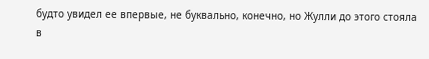будто увидел ее впервые, не буквально, конечно, но Жулли до этого стояла в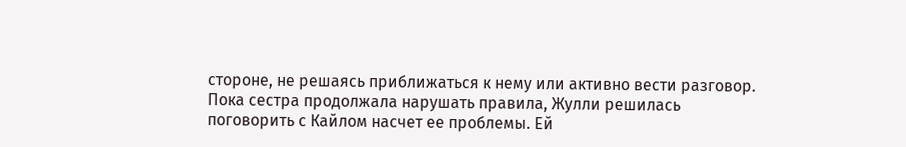стороне, не решаясь приближаться к нему или активно вести разговор.
Пока сестра продолжала нарушать правила, Жулли решилась поговорить с Кайлом насчет ее проблемы. Ей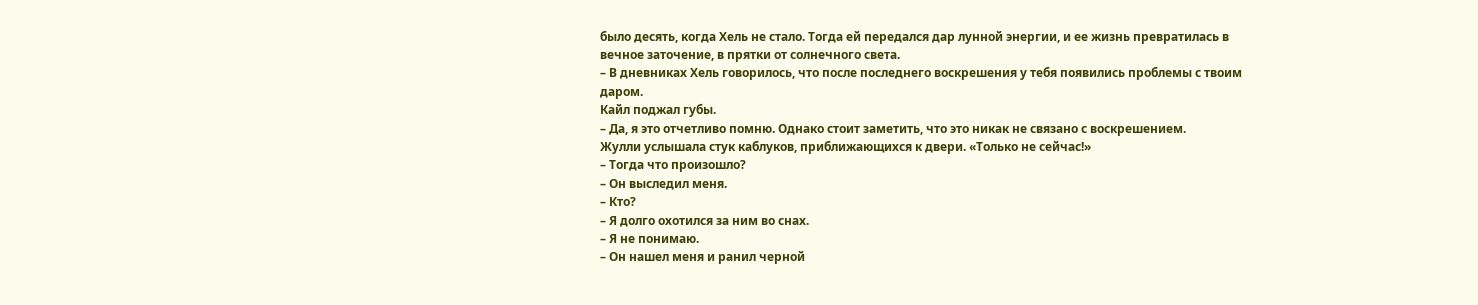было десять, когда Хель не стало. Тогда ей передался дар лунной энергии, и ее жизнь превратилась в вечное заточение, в прятки от солнечного света.
– В дневниках Хель говорилось, что после последнего воскрешения у тебя появились проблемы с твоим даром.
Кайл поджал губы.
– Да, я это отчетливо помню. Однако стоит заметить, что это никак не связано с воскрешением.
Жулли услышала стук каблуков, приближающихся к двери. «Только не сейчас!»
– Тогда что произошло?
– Он выследил меня.
– Кто?
– Я долго охотился за ним во снах.
– Я не понимаю.
– Он нашел меня и ранил черной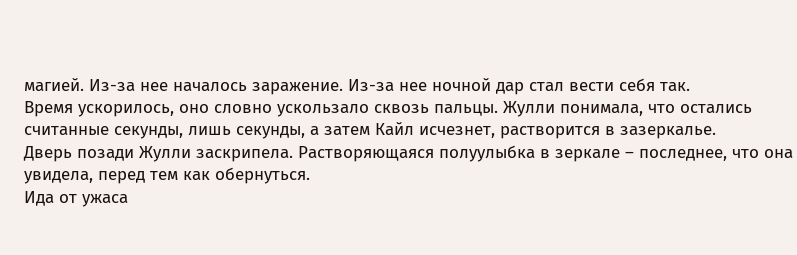магией. Из-за нее началось заражение. Из-за нее ночной дар стал вести себя так.
Время ускорилось, оно словно ускользало сквозь пальцы. Жулли понимала, что остались считанные секунды, лишь секунды, а затем Кайл исчезнет, растворится в зазеркалье.
Дверь позади Жулли заскрипела. Растворяющаяся полуулыбка в зеркале – последнее, что она увидела, перед тем как обернуться.
Ида от ужаса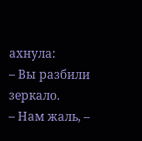ахнула:
– Вы разбили зеркало.
– Нам жаль, –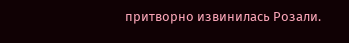притворно извинилась Розали.